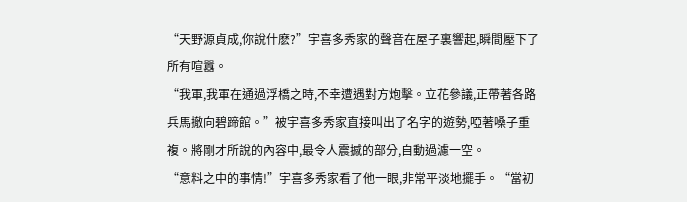“天野源貞成,你說什麽?”宇喜多秀家的聲音在屋子裏響起,瞬間壓下了所有喧囂。
“我軍,我軍在通過浮橋之時,不幸遭遇對方炮擊。立花參議,正帶著各路兵馬撤向碧蹄館。”被宇喜多秀家直接叫出了名字的遊勢,啞著嗓子重複。將剛才所說的內容中,最令人震撼的部分,自動過濾一空。
“意料之中的事情!”宇喜多秀家看了他一眼,非常平淡地擺手。“當初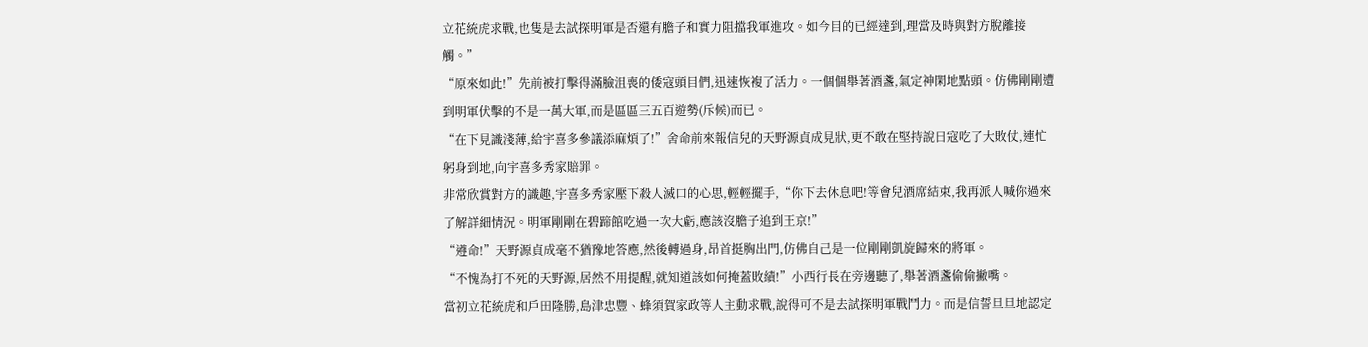立花統虎求戰,也隻是去試探明軍是否還有膽子和實力阻擋我軍進攻。如今目的已經達到,理當及時與對方脫離接觸。”
“原來如此!”先前被打擊得滿臉沮喪的倭寇頭目們,迅速恢複了活力。一個個舉著酒盞,氣定神閑地點頭。仿佛剛剛遭到明軍伏擊的不是一萬大軍,而是區區三五百遊勢(斥候)而已。
“在下見識淺薄,給宇喜多參議添麻煩了!”舍命前來報信兒的天野源貞成見狀,更不敢在堅持說日寇吃了大敗仗,連忙躬身到地,向宇喜多秀家賠罪。
非常欣賞對方的識趣,宇喜多秀家壓下殺人滅口的心思,輕輕擺手,“你下去休息吧!等會兒酒席結束,我再派人喊你過來了解詳細情況。明軍剛剛在碧蹄館吃過一次大虧,應該沒膽子追到王京!”
“遵命!”天野源貞成毫不猶豫地答應,然後轉過身,昂首挺胸出門,仿佛自己是一位剛剛凱旋歸來的將軍。
“不愧為打不死的天野源,居然不用提醒,就知道該如何掩蓋敗績!”小西行長在旁邊聽了,舉著酒盞偷偷撇嘴。
當初立花統虎和戶田隆勝,島津忠豐、蜂須賀家政等人主動求戰,說得可不是去試探明軍戰鬥力。而是信誓旦旦地認定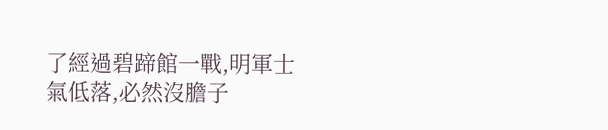了經過碧蹄館一戰,明軍士氣低落,必然沒膽子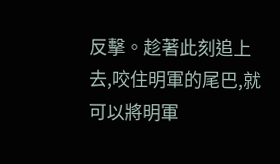反擊。趁著此刻追上去,咬住明軍的尾巴,就可以將明軍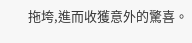拖垮,進而收獲意外的驚喜。